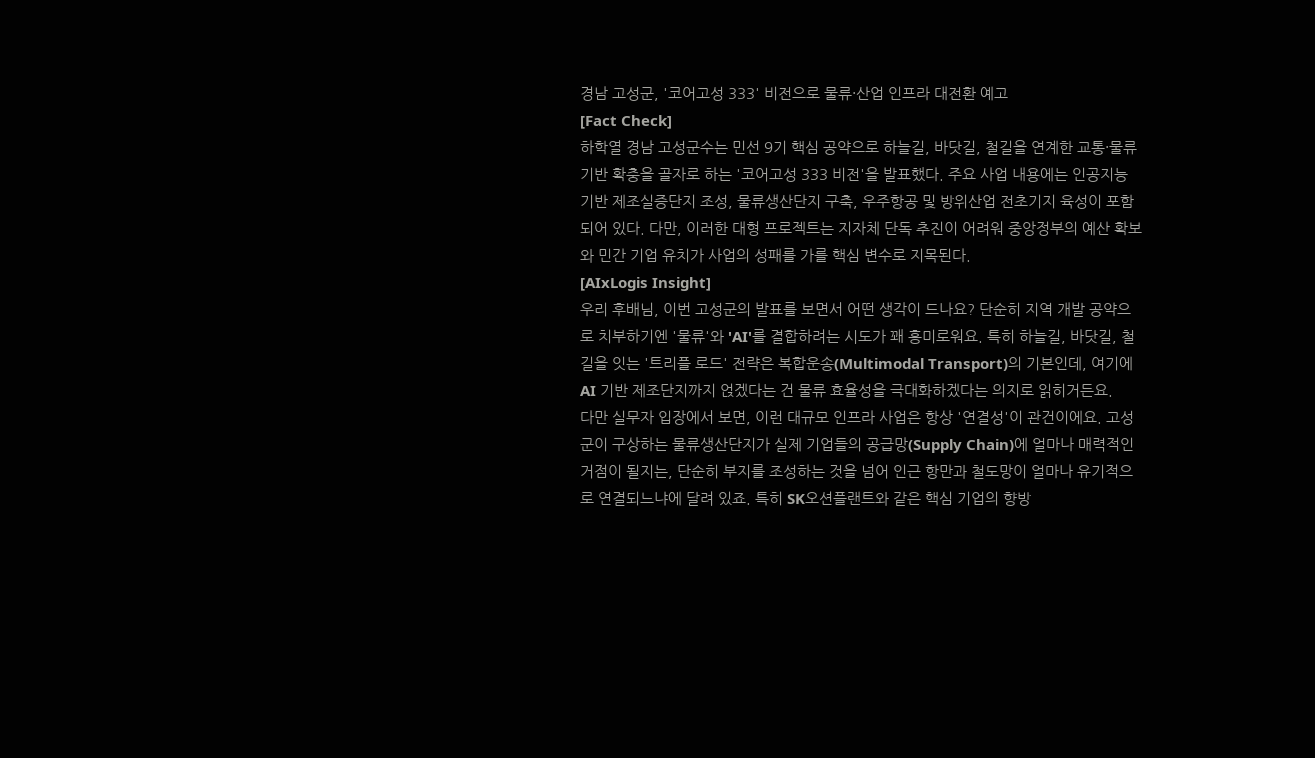경남 고성군, '코어고성 333' 비전으로 물류·산업 인프라 대전환 예고
[Fact Check]
하학열 경남 고성군수는 민선 9기 핵심 공약으로 하늘길, 바닷길, 철길을 연계한 교통·물류 기반 확충을 골자로 하는 '코어고성 333 비전'을 발표했다. 주요 사업 내용에는 인공지능 기반 제조실증단지 조성, 물류생산단지 구축, 우주항공 및 방위산업 전초기지 육성이 포함되어 있다. 다만, 이러한 대형 프로젝트는 지자체 단독 추진이 어려워 중앙정부의 예산 확보와 민간 기업 유치가 사업의 성패를 가를 핵심 변수로 지목된다.
[AIxLogis Insight]
우리 후배님, 이번 고성군의 발표를 보면서 어떤 생각이 드나요? 단순히 지역 개발 공약으로 치부하기엔 '물류'와 'AI'를 결합하려는 시도가 꽤 흥미로워요. 특히 하늘길, 바닷길, 철길을 잇는 '트리플 로드' 전략은 복합운송(Multimodal Transport)의 기본인데, 여기에 AI 기반 제조단지까지 얹겠다는 건 물류 효율성을 극대화하겠다는 의지로 읽히거든요.
다만 실무자 입장에서 보면, 이런 대규모 인프라 사업은 항상 '연결성'이 관건이에요. 고성군이 구상하는 물류생산단지가 실제 기업들의 공급망(Supply Chain)에 얼마나 매력적인 거점이 될지는, 단순히 부지를 조성하는 것을 넘어 인근 항만과 철도망이 얼마나 유기적으로 연결되느냐에 달려 있죠. 특히 SK오션플랜트와 같은 핵심 기업의 향방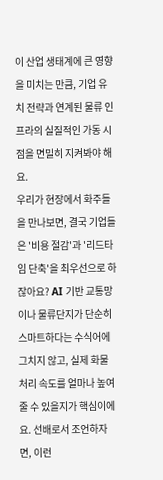이 산업 생태계에 큰 영향을 미치는 만큼, 기업 유치 전략과 연계된 물류 인프라의 실질적인 가동 시점을 면밀히 지켜봐야 해요.
우리가 현장에서 화주들을 만나보면, 결국 기업들은 '비용 절감'과 '리드타임 단축'을 최우선으로 하잖아요? AI 기반 교통망이나 물류단지가 단순히 스마트하다는 수식어에 그치지 않고, 실제 화물 처리 속도를 얼마나 높여줄 수 있을지가 핵심이에요. 선배로서 조언하자면, 이런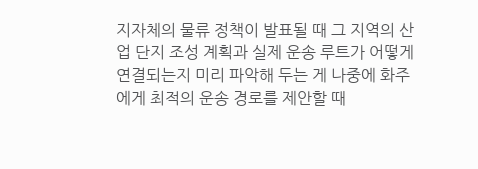지자체의 물류 정책이 발표될 때 그 지역의 산업 단지 조성 계획과 실제 운송 루트가 어떻게 연결되는지 미리 파악해 두는 게 나중에 화주에게 최적의 운송 경로를 제안할 때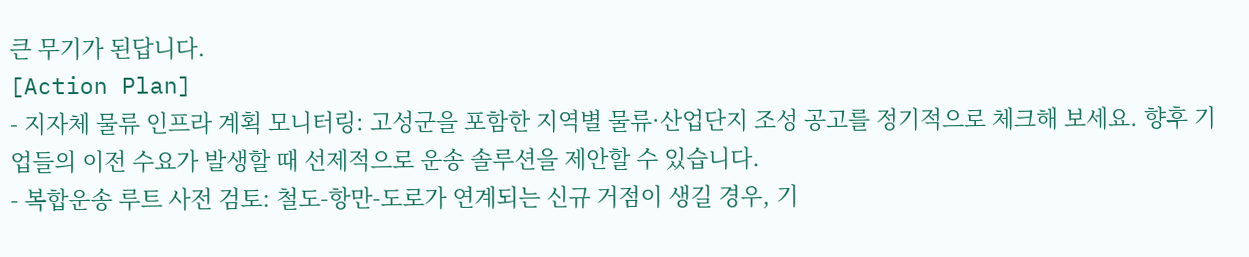큰 무기가 된답니다.
[Action Plan]
- 지자체 물류 인프라 계획 모니터링: 고성군을 포함한 지역별 물류·산업단지 조성 공고를 정기적으로 체크해 보세요. 향후 기업들의 이전 수요가 발생할 때 선제적으로 운송 솔루션을 제안할 수 있습니다.
- 복합운송 루트 사전 검토: 철도-항만-도로가 연계되는 신규 거점이 생길 경우, 기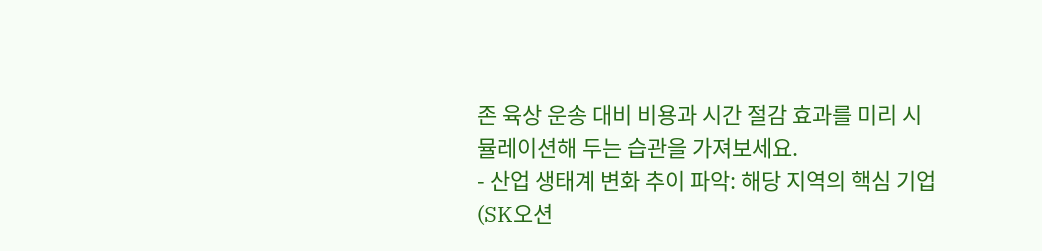존 육상 운송 대비 비용과 시간 절감 효과를 미리 시뮬레이션해 두는 습관을 가져보세요.
- 산업 생태계 변화 추이 파악: 해당 지역의 핵심 기업(SK오션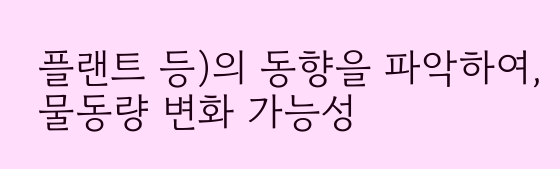플랜트 등)의 동향을 파악하여, 물동량 변화 가능성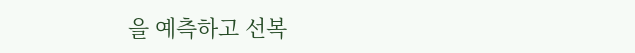을 예측하고 선복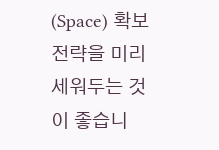(Space) 확보 전략을 미리 세워두는 것이 좋습니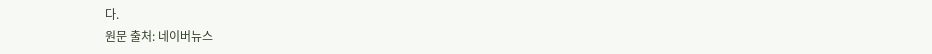다.
원문 출처: 네이버뉴스